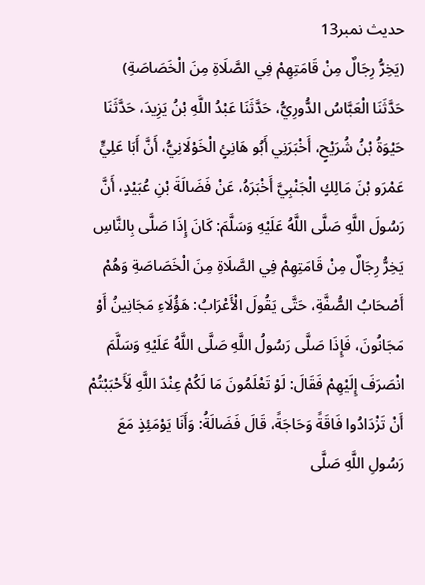حدیث نمبر13
(يَخِرُّ رِجَالٌ مِنْ قَامَتِهِمْ فِي الصَّلَاةِ مِنَ الْخَصَاصَةِ)
حَدَّثَنَا الْعَبَّاسُ الدُّورِيُّ، حَدَّثَنَا عَبْدُ اللَّهِ بْنُ يَزِيدَ، حَدَّثَنَا حَيْوَةُ بْنُ شُرَيْحٍ، أَخْبَرَنِي أَبُو هَانِئٍ الْخَوْلَانِيُّ، أَنَّ أَبَا عَلِيٍّ عَمْرَو بْنَ مَالِكٍ الْجَنْبِيَّ أَخْبَرَهُ، عَنْ فَضَالَةَ بْنِ عُبَيْدٍ، أَنَّ رَسُولَ اللَّهِ صَلَّى اللَّهُ عَلَيْهِ وَسَلَّمَ: كَانَ إِذَا صَلَّى بِالنَّاسِ يَخِرُّ رِجَالٌ مِنْ قَامَتِهِمْ فِي الصَّلَاةِ مِنَ الْخَصَاصَةِ وَهُمْ أَصْحَابُ الصُّفَّةِ، حَتَّى يَقُولَ الْأَعْرَابُ: هَؤُلَاءِ مَجَانِينُ أَوْ مَجَانُونَ، فَإِذَا صَلَّى رَسُولُ اللَّهِ صَلَّى اللَّهُ عَلَيْهِ وَسَلَّمَ انْصَرَفَ إِلَيْهِمْ فَقَالَ: لَوْ تَعْلَمُونَ مَا لَكُمْ عِنْدَ اللَّهِ لَأَحْبَبْتُمْ أَنْ تَزْدَادُوا فَاقَةً وَحَاجَةً، قَالَ فَضَالَةُ: وَأَنَا يَوْمَئِذٍ مَعَ رَسُولِ اللَّهِ صَلَّى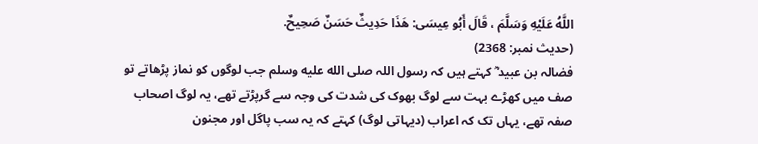اللَّهُ عَلَيْهِ وَسَلَّمَ ، قَالَ أَبُو عِيسَى: هَذَا حَدِيثٌ حَسَنٌ صَحِيحٌ.
(حدیث نمبر: 2368)
فضالہ بن عبید ؓ کہتے ہیں کہ رسول اللہ صلى الله عليه وسلم جب لوگوں کو نماز پڑھاتے تو صف میں کھڑے بہت سے لوگ بھوک کی شدت کی وجہ سے گرپڑتے تھے، یہ لوگ اصحاب صفہ تھے، یہاں تک کہ اعراب (دیہاتی لوگ) کہتے کہ یہ سب پاگل اور مجنون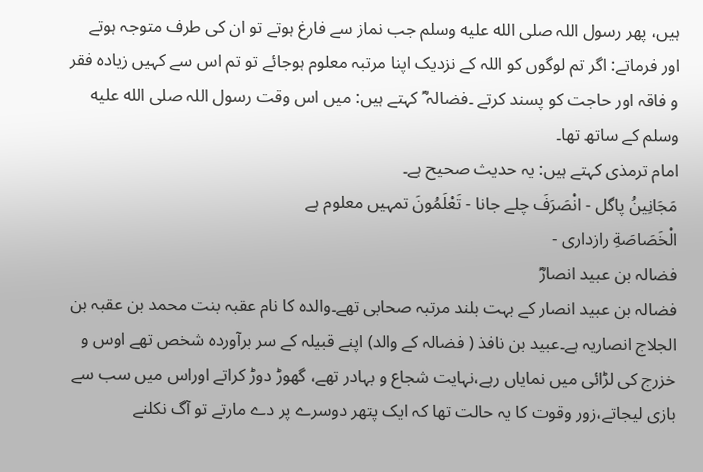ہیں، پھر رسول اللہ صلى الله عليه وسلم جب نماز سے فارغ ہوتے تو ان کی طرف متوجہ ہوتے اور فرماتے: اگر تم لوگوں کو اللہ کے نزدیک اپنا مرتبہ معلوم ہوجائے تو تم اس سے کہیں زیادہ فقر و فاقہ اور حاجت کو پسند کرتے ۔فضالہ ؓ کہتے ہیں: میں اس وقت رسول اللہ صلى الله عليه وسلم کے ساتھ تھا۔
امام ترمذی کہتے ہیں: یہ حدیث صحیح ہے۔
مَجَانِينُ پاگل - انْصَرَفَ چلے جانا - تَعْلَمُونَ تمہیں معلوم ہے
الْخَصَاصَةِ رازداری -
فضالہ بن عبید انصارؓ
فضالہ بن عبید انصار کے بہت بلند مرتبہ صحابی تھے۔والدہ کا نام عقبہ بنت محمد بن عقبہ بن الجلاج انصاریہ ہے۔عبید بن نافذ ( فضالہ کے والد) اپنے قبیلہ کے سر برآوردہ شخص تھے اوس و خزرج کی لڑائی میں نمایاں رہے،نہایت شجاع و بہادر تھے، گھوڑ دوڑ کراتے اوراس میں سب سے بازی لیجاتے،زور وقوت کا یہ حالت تھا کہ ایک پتھر دوسرے پر دے مارتے تو آگ نکلنے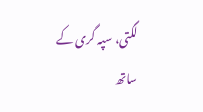لگتی، سپہ گری کے ساتھ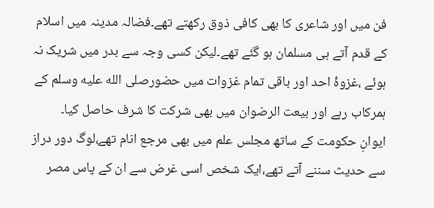فن میں اور شاعری کا بھی کافی ذوق رکھتے تھے۔فضالہ مدینہ میں اسلام کے قدم آتے ہی مسلمان ہو گئے تھے۔لیکن کسی وجہ سے بدر میں شریک نہ ہوئے ،غزوۂ احد اور باقی تمام غزوات میں حضورصلى الله عليه وسلم کے ہمرکاب رہے اور بیعت الرضوان میں بھی شرکت کا شرف حاصل کیا۔
ایوانِ حکومت کے ساتھ مجلس علم میں بھی مرجع انام تھے،لوگ دور دراز سے حدیث سننے آتے تھے،ایک شخص اسی غرض سے ان کے پاس مصر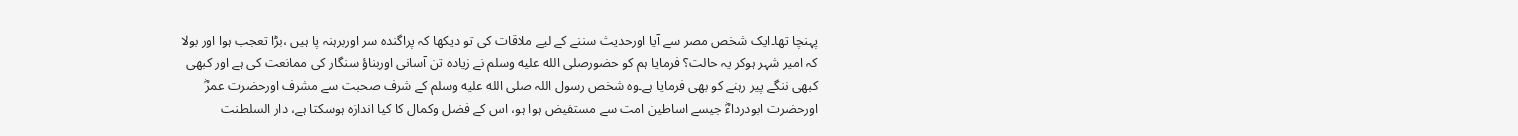پہنچا تھا۔ایک شخص مصر سے آیا اورحدیث سننے کے لیے ملاقات کی تو دیکھا کہ پراگندہ سر اوربرہنہ پا ہیں ،بڑا تعجب ہوا اور بولا کہ امیر شہر ہوکر یہ حالت؟ فرمایا ہم کو حضورصلى الله عليه وسلم نے زیادہ تن آسانی اوربناؤ سنگار کی ممانعت کی ہے اور کبھی کبھی ننگے پیر رہنے کو بھی فرمایا ہے۔وہ شخص رسول اللہ صلى الله عليه وسلم کے شرف صحبت سے مشرف اورحضرت عمرؓ اورحضرت ابودرداءؓ جیسے اساطین امت سے مستفیض ہوا ہو، اس کے فضل وکمال کا کیا اندازہ ہوسکتا ہے، دار السلطنت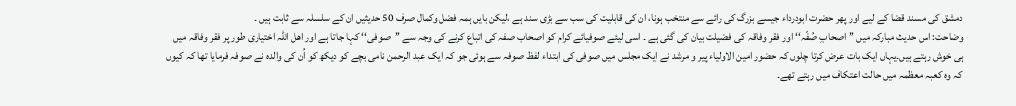دمشق کی مسند قضا کے لیے اور پھر حضرت ابودرداء جیسے بزرگ کی رائے سے منتخب ہونا، ان کی قابلیت کی سب سے بڑی سند ہے ،لیکن بایں ہمہ فضل وکمال صرف 50 حدیثیں ان کے سلسلہ سے ثابت ہیں ۔
وضاحت: اس حدیث مبارکہ میں ’’ اصحابِ صُفّہ‘‘ اور فقر وفاقہ کی فضیلت بیان کی گئی ہے ۔ اسی لیئے صوفیائے کرام کو اصحاب صفہ کی اتباع کرنے کی وجہ سے ’’صوفی‘‘ کہا جاتا ہے اور اھل اللہ اختیاری طور پر فقر وفاقہ میں ہی خوش رہتے ہیں۔یہاں ایک بات عرض کرتا چلوں کہ حضور امین الاولیاء پیر و مرشد نے ایک مجلس میں صوفی کی ابتداء لفظ صوفہ سے ہوئی جو کہ ایک عبد الرحمن نامی بچے کو دیکھ کو اُن کی والدہ نے صوفہ فرمایا تھا کہ کیوں کہ وہ کعبہ معظمہ میں حالت اعتکاف میں رہتے تھے۔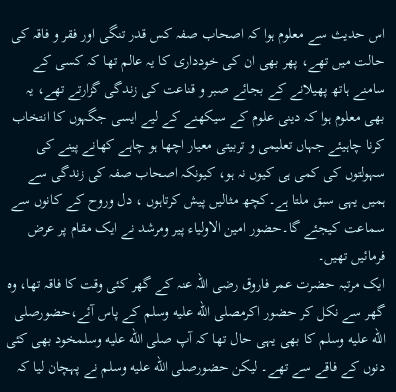اس حدیث سے معلوم ہوا کہ اصحاب صفہ کس قدر تنگی اور فقر و فاقہ کی حالت میں تھے، پھر بھی ان کی خودداری کا یہ عالم تھا کہ کسی کے سامنے ہاتھ پھیلانے کے بجائے صبر و قناعت کی زندگی گزارتے تھے، یہ بھی معلوم ہوا کہ دینی علوم کے سیکھنے کے لیے ایسی جگہوں کا انتخاب کرنا چاہیئے جہاں تعلیمی و تربیتی معیار اچھا ہو چاہے کھانے پینے کی سہولتوں کی کمی ہی کیوں نہ ہو، کیونکہ اصحاب صفہ کی زندگی سے ہمیں یہی سبق ملتا ہے۔کچھ مثالیں پیش کرتاہوں ، دل وروح کے کانوں سے سماعت کیجئے گا۔حضور امین الاولیاء پیر ومرشد نے ایک مقام پر عرض فرمائیں تھیں۔
ایک مرتبہ حضرت عمر فاروق رضی اللہ عنہ کے گھر کئی وقت کا فاقہ تھا، وہ گھر سے نکل کر حضور اکرمصلى الله عليه وسلم کے پاس آئے،حضورصلى الله عليه وسلم کا بھی یہی حال تھا کہ آپ صلى الله عليه وسلمخود بھی کئی دنوں کے فاقے سے تھے۔ لیکن حضورصلى الله عليه وسلم نے پہچان لیا کہ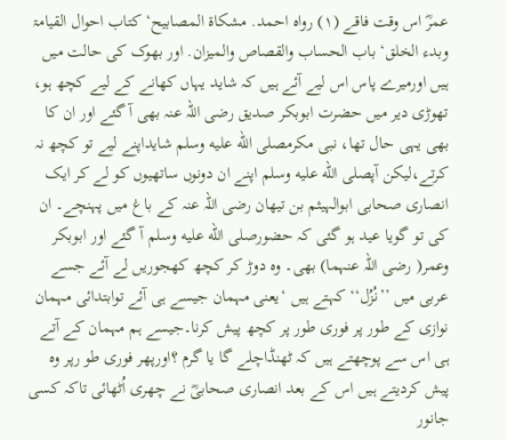عمرؓ اس وقت فاقے (۱) رواہ احمد. مشکاۃ المصابیح‘کتاب احوال القیامۃ وبدء الخلق‘ باب الحساب والقصاص والمیزان. اور بھوک کی حالت میں ہیں اورمیرے پاس اس لیے آئے ہیں کہ شاید یہاں کھانے کے لیے کچھ ہو، تھوڑی دیر میں حضرت ابوبکر صدیق رضی اللہ عنہ بھی آ گئے اور ان کا بھی یہی حال تھا، نبی مکرمصلى الله عليه وسلم شایداپنے لیے تو کچھ نہ کرتے،لیکن آپصلى الله عليه وسلم اپنے ان دونوں ساتھیوں کو لے کر ایک انصاری صحابی ابوالہیثم بن تیھان رضی اللہ عنہ کے باغ میں پہنچے۔ ان کی تو گویا عید ہو گئی کہ حضورصلى الله عليه وسلم آ گئے اور ابوبکر وعمر( رضی اللہ عنہما) بھی۔ وہ دوڑ کر کچھ کھجوریں لے آئے جسے عربی میں ’’نُزُل‘‘ کہتے ہیں ‘یعنی مہمان جیسے ہی آئے توابتدائی مہمان نوازی کے طور پر فوری طور پر کچھ پیش کرنا۔جیسے ہم مہمان کے آتے ہی اس سے پوچھتے ہیں کہ ٹھنڈاچلے گا یا گرم ؟اورپھر فوری طو رپر وہ پیش کردیتے ہیں اس کے بعد انصاری صحابیؓ نے چھری اُٹھائی تاکہ کسی جانور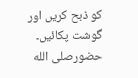کو ذبح کریں اور گوشت پکائیں۔ حضورصلى الله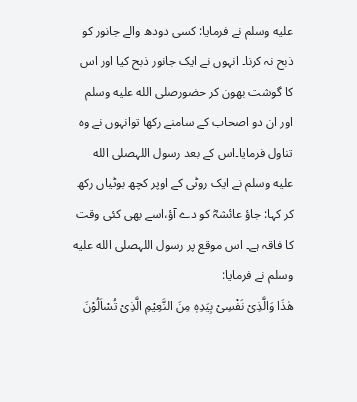عليه وسلم نے فرمایا: کسی دودھ والے جانور کو ذبح نہ کرنا۔ انہوں نے ایک جانور ذبح کیا اور اس کا گوشت بھون کر حضورصلى الله عليه وسلم اور ان دو اصحاب کے سامنے رکھا توانہوں نے وہ تناول فرمایا۔اس کے بعد رسول اللہصلى الله عليه وسلم نے ایک روٹی کے اوپر کچھ بوٹیاں رکھ کر کہا: جاؤ عائشہؓ کو دے آؤ،اسے بھی کئی وقت کا فاقہ ہے۔ اس موقع پر رسول اللہصلى الله عليه وسلم نے فرمایا:
ھٰذَا وَالَّذِیْ نَفْسِیْ بِیَدِہٖ مِنَ النَّعِیْمِ الَّذِیْ تُسْاَلُوْنَ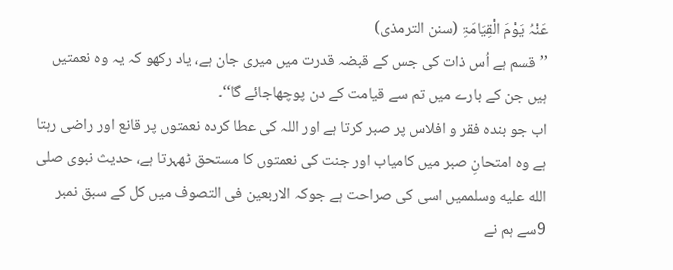عَنْہُ یَوْمَ الْقِیَامَۃِ (سنن الترمذی)
’’قسم ہے اُس ذات کی جس کے قبضہ قدرت میں میری جان ہے، یاد رکھو کہ یہ وہ نعمتیں ہیں جن کے بارے میں تم سے قیامت کے دن پوچھاجائے گا‘‘۔
اب جو بندہ فقر و افلاس پر صبر کرتا ہے اور اللہ کی عطا کردہ نعمتوں پر قانع اور راضی رہتا ہے وہ امتحانِ صبر میں کامیاب اور جنت کی نعمتوں کا مستحق ٹھہرتا ہے، حدیث نبوی صلى الله عليه وسلممیں اسی کی صراحت ہے جوکہ الاربعین فی التصوف میں کل کے سبق نمبر 9سے ہم نے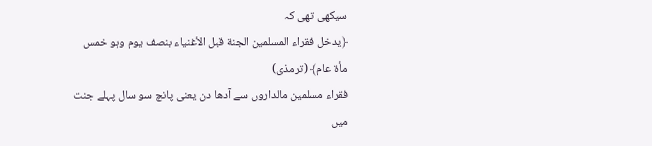سیکھی تھی کہ
﴿یدخل فقراء المسلمین الجنة قبل الأغنیاء بنصف یوم وہو خمس مأة عام﴾ (ترمذی)
فقراء مسلمین مالداروں سے آدھا دن یعنی پانچ سو سال پہلے جنت میں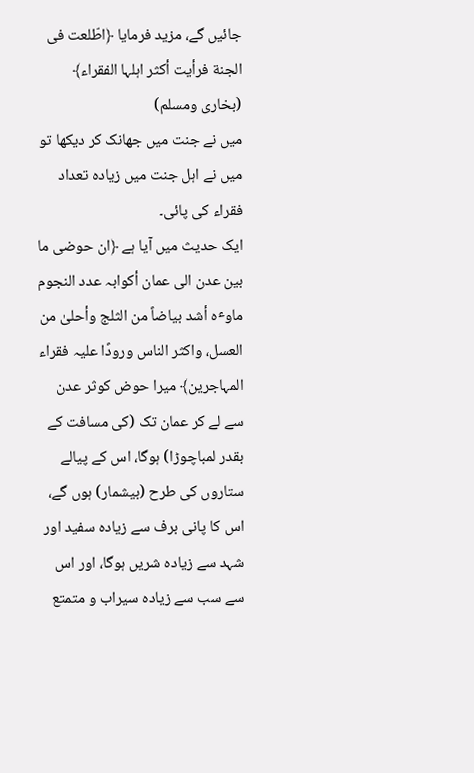جائیں گے، مزید فرمایا ﴿اطّلعت فی الجنة فرأیت أکثر اہلہا الفقراء﴾ (بخاری ومسلم)
میں نے جنت میں جھانک کر دیکھا تو میں نے اہل جنت میں زیادہ تعداد فقراء کی پائی۔
ایک حدیث میں آیا ہے ﴿ان حوضی ما بین عدن الی عمان أکوابہ عدد النجوم ماوٴہ أشد بیاضاً من الثلج وأحلیٰ من العسل، واکثر الناس ورودًا علیہ فقراء المہاجرین﴾ میرا حوض کوثر عدن سے لے کر عمان تک (کی مسافت کے بقدر لمباچوڑا) ہوگا، اس کے پیالے ستاروں کی طرح (بیشمار) ہوں گے، اس کا پانی برف سے زیادہ سفید اور شہد سے زیادہ شریں ہوگا، اور اس سے سب سے زیادہ سیراب و متمتع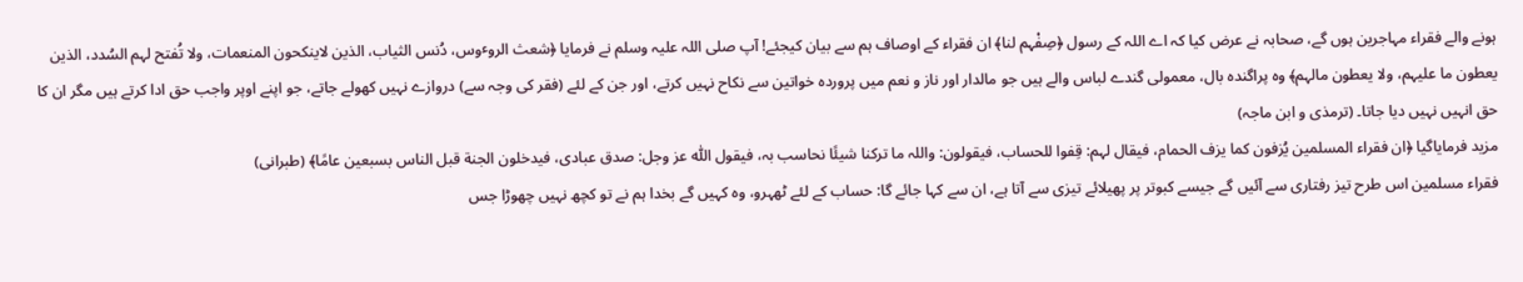ہونے والے فقراء مہاجرین ہوں گے، صحابہ نے عرض کیا کہ اے اللہ کے رسول ﴿صِفْہم لنا﴾ ان فقراء کے اوصاف ہم سے بیان کیجئے! آپ صلی اللہ علیہ وسلم نے فرمایا ﴿شعث الروٴوس، دُنس الثیاب، الذین لاینکحون المنعمات، ولا تُفتح لہم السُدد، الذین یعطون ما علیہم، ولا یعطون مالہم﴾ وہ پراگندہ بال، معمولی گندے لباس والے ہیں جو مالدار اور ناز و نعم میں پروردہ خواتین سے نکاح نہیں کرتے، اور جن کے لئے (فقر کی وجہ سے) دروازے نہیں کھولے جاتے، جو اپنے اوپر واجب حق ادا کرتے ہیں مگر ان کا حق انہیں نہیں دیا جاتا۔ (ترمذی و ابن ماجہ)
مزید فرمایاگیا ﴿ان فقراء المسلمین یُزفون کما یزف الحمام، فیقال لہم: قِفوا للحساب، فیقولون: واللہ ما ترکنا شیئًا نحاسب بہ، فیقول اللّٰہ عز وجل: صدق عبادی، فیدخلون الجنة قبل الناس بسبعین عامًا﴾ (طبرانی)
فقراء مسلمین اس طرح تیز رفتاری سے آئیں گے جیسے کبوتر پر پھیلائے تیزی سے آتا ہے، ان سے کہا جائے گا: حساب کے لئے ٹھہرو، وہ کہیں گے بخدا ہم نے تو کچھ نہیں چھوڑا جس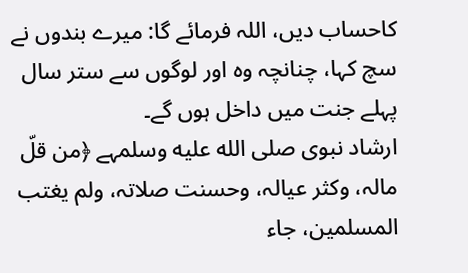کاحساب دیں، اللہ فرمائے گا: میرے بندوں نے سچ کہا، چنانچہ وہ اور لوگوں سے ستر سال پہلے جنت میں داخل ہوں گے۔
ارشاد نبوی صلى الله عليه وسلمہے ﴿من قلّ مالہ، وکثر عیالہ، وحسنت صلاتہ، ولم یغتب المسلمین، جاء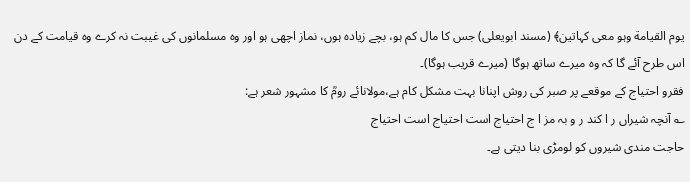یوم القیامة وہو معی کہاتین﴾ (مسند ابویعلی) جس کا مال کم ہو، بچے زیادہ ہوں، نماز اچھی ہو اور وہ مسلمانوں کی غیبت نہ کرے وہ قیامت کے دن اس طرح آئے گا کہ وہ میرے ساتھ ہوگا (میرے قریب ہوگا)۔
فقرو احتیاج کے موقعے پر صبر کی روش اپنانا بہت مشکل کام ہے،مولانائے رومؒ کا مشہور شعر ہے:
؎ آنچہ شیراں ر ا کند ر و بہ مز ا ج احتیاج است احتیاج است احتیاج
حاجت مندی شیروں کو لومڑی بنا دیتی ہے۔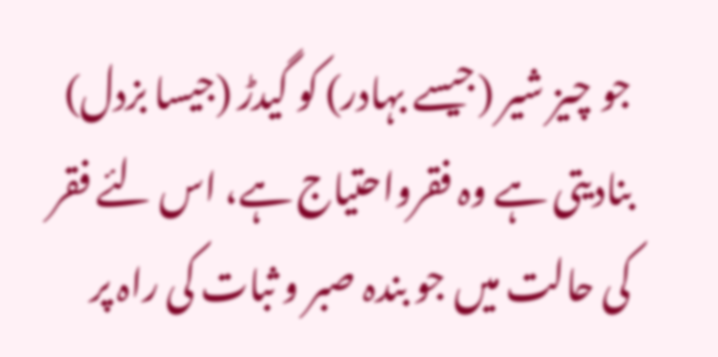جو چیز شیر (جیسے بہادر) کو گیدڑ (جیسا بزدل) بنادیتی ہے وہ فقرواحتیاج ہے، اس لئے فقر کی حالت میں جو بندہ صبر و ثبات کی راہ پر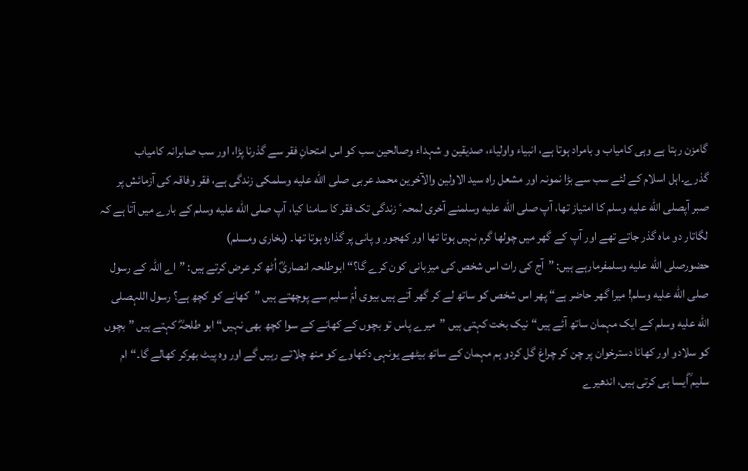گامزن رہتا ہے وہی کامیاب و بامراد ہوتا ہے، انبیاء واولیاء، صدیقین و شہداء وصالحین سب کو اس امتحانِ فقر سے گذرنا پڑا، اور سب صابرانہ کامیاب گذرے۔اہل اسلام کے لئے سب سے بڑا نمونہ اور مشعل راہ سید الاولین والآخرین محمد عربی صلى الله عليه وسلمکی زندگی ہے، فقر وفاقہ کی آزمائش پر صبر آپصلى الله عليه وسلم کا امتیاز تھا، آپ صلى الله عليه وسلمنے آخری لمحہٴ زندگی تک فقر کا سامنا کیا، آپ صلى الله عليه وسلم کے بارے میں آتا ہے کہ لگاتار دو ماہ گذر جاتے تھے اور آپ کے گھر میں چولھا گرم نہیں ہوتا تھا اور کھجور و پانی پر گذارہ ہوتا تھا۔ (بخاری ومسلم)
حضورصلى الله عليه وسلمفرمارہے ہیں: ”آج کی رات اس شخص کی میزبانی کون کرے گا؟“ ابوطلحہ انصاریؓ اُٹھ کر عرض کرتے ہیں: ”اے اللہ کے رسول صلى الله عليه وسلم! میرا گھر حاضر ہے“ پھر اس شخص کو ساتھ لے کر گھر آتے ہیں بیوی اُمّ سلیم سے پوچھتے ہیں ”کھانے کو کچھ ہے؟ رسول اللہصلى الله عليه وسلم کے ایک مہمان ساتھ آئے ہیں“ نیک بخت کہتی ہیں ”میرے پاس تو بچوں کے کھانے کے سوا کچھ بھی نہیں“ ابو طلحہؓ کہتے ہیں ”بچوں کو سلادو اور کھانا دسترخوان پر چن کر چراغ گل کردو ہم مہمان کے ساتھ بیٹھے یونہی دکھاوے کو منھ چلاتے رہیں گے اور وہ پیٹ بھرکر کھالے گا۔“ام سلیم ؓایسا ہی کرتی ہیں، اندھیرے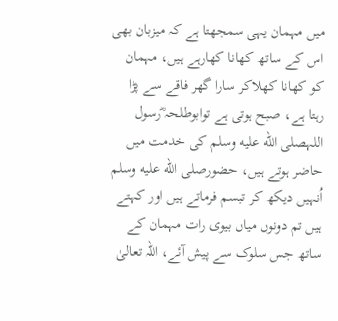میں مہمان یہی سمجھتا ہے کہ میزبان بھی اس کے ساتھ کھانا کھارہے ہیں، مہمان کو کھانا کھلاکر سارا گھر فاقے سے پڑا رہتا ہے، صبح ہوتی ہے توابوطلحہ ؓرسول اللہصلى الله عليه وسلم کی خدمت میں حاضر ہوتے ہیں، حضورصلى الله عليه وسلم اُنہیں دیکھ کر تبسم فرماتے ہیں اور کہتے ہیں تم دونوں میاں بیوی رات مہمان کے ساتھ جس سلوک سے پیش آئے، اللہ تعالیٰ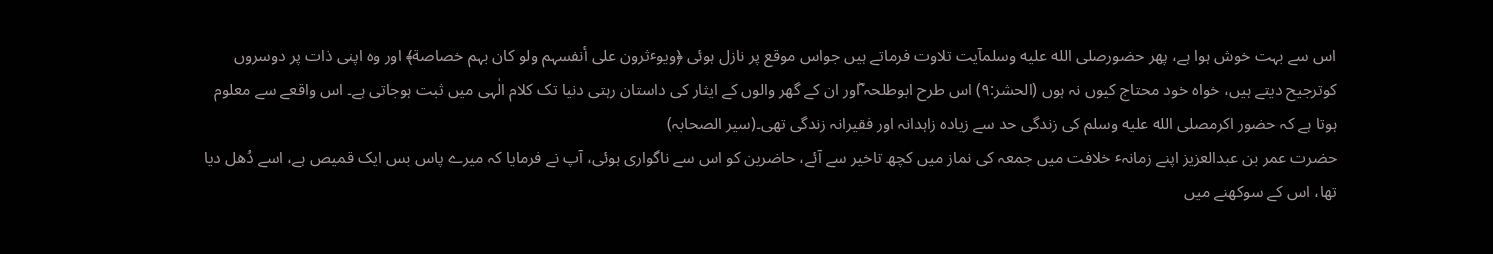اس سے بہت خوش ہوا ہے، پھر حضورصلى الله عليه وسلمآیت تلاوت فرماتے ہیں جواس موقع پر نازل ہوئی ﴿ویوٴثرون علی أنفسہم ولو کان بہم خصاصة﴾ اور وہ اپنی ذات پر دوسروں کوترجیح دیتے ہیں، خواہ خود محتاج کیوں نہ ہوں (الحشر:۹) اس طرح ابوطلحہ ؓاور ان کے گھر والوں کے ایثار کی داستان رہتی دنیا تک کلام الٰہی میں ثبت ہوجاتی ہے۔ اس واقعے سے معلوم ہوتا ہے کہ حضور اکرمصلى الله عليه وسلم کی زندگی حد سے زیادہ زاہدانہ اور فقیرانہ زندگی تھی۔(سیر الصحابہ)
حضرت عمر بن عبدالعزیز اپنے زمانہٴ خلافت میں جمعہ کی نماز میں کچھ تاخیر سے آئے، حاضرین کو اس سے ناگواری ہوئی، آپ نے فرمایا کہ میرے پاس بس ایک قمیص ہے، اسے دُھل دیا تھا، اس کے سوکھنے میں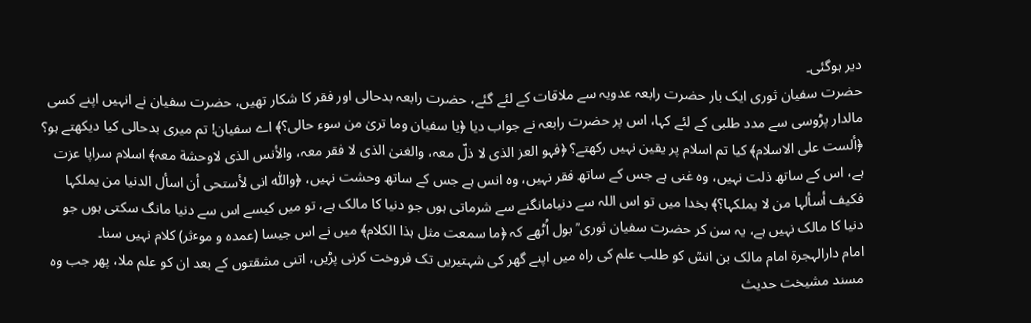دیر ہوگئی۔
حضرت سفیان ثوری ایک بار حضرت رابعہ عدویہ سے ملاقات کے لئے گئے، حضرت رابعہ بدحالی اور فقر کا شکار تھیں، حضرت سفیان نے انہیں اپنے کسی مالدار پڑوسی سے مدد طلبی کے لئے کہا، اس پر حضرت رابعہ نے جواب دیا ﴿یا سفیان وما تریٰ من سوء حالی؟﴾ اے سفیان! تم میری بدحالی کیا دیکھتے ہو؟ ﴿ألست علی الاسلام﴾ کیا تم اسلام پر یقین نہیں رکھتے؟ ﴿فہو العز الذی لا ذلّ معہ، والغنیٰ الذی لا فقر معہ، والأنس الذی لاوحشة معہ﴾ اسلام سراپا عزت ہے، اس کے ساتھ ذلت نہیں، وہ غنی ہے جس کے ساتھ فقر نہیں، وہ انس ہے جس کے ساتھ وحشت نہیں، ﴿واللّٰہ انی لأستحی أن اسأل الدنیا من یملکہا فکیف أسألہا من لا یملکہا؟﴾ بخدا میں تو اس اللہ سے دنیامانگنے سے شرماتی ہوں جو دنیا کا مالک ہے، تو میں کیسے اس سے دنیا مانگ سکتی ہوں جو دنیا کا مالک نہیں ہے، یہ سن کر حضرت سفیان ثوری ؒ بول اُٹھے کہ ﴿ما سمعت مثل ہذا الکلام﴾ میں نے اس جیسا (عمدہ و موٴثر) کلام نہیں سنا۔
امام دارالہجرة امام مالک بن انسؒ کو طلب علم کی راہ میں اپنے گھر کی شہتیریں تک فروخت کرنی پڑیں، اتنی مشقتوں کے بعد ان کو علم ملا، پھر جب وہ مسند مشیخت حدیث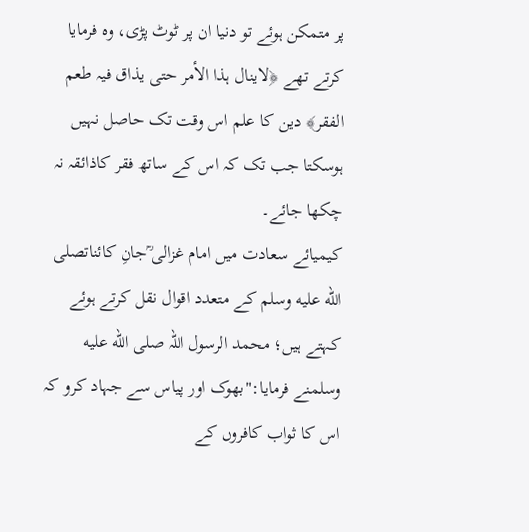پر متمکن ہوئے تو دنیا ان پر ٹوٹ پڑی، وہ فرمایا کرتے تھے ﴿لاینال ہذا الأمر حتی یذاق فیہ طعم الفقر﴾ دین کا علم اس وقت تک حاصل نہیں ہوسکتا جب تک کہ اس کے ساتھ فقر کاذائقہ نہ چکھا جائے۔
کیمیائے سعادت میں امام غزالی ؒجانِ کائناتصلى الله عليه وسلم کے متعدد اقوال نقل کرتے ہوئے کہتے ہیں؛ محمد الرسول اللہ صلى الله عليه وسلمنے فرمایا:"بھوک اور پیاس سے جہاد کرو کہ اس کا ثواب کافروں کے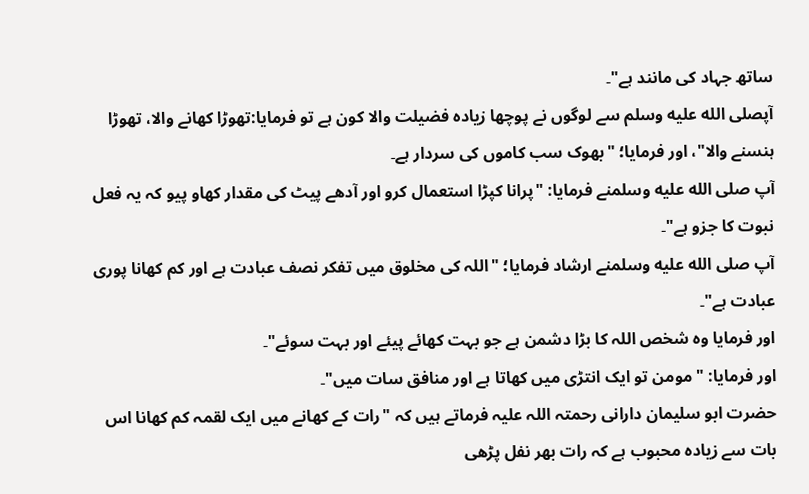ساتھ جہاد کی مانند ہے"۔
آپصلى الله عليه وسلم سے لوگوں نے پوچھا زیادہ فضیلت والا کون ہے تو فرمایا:تھوڑا کھانے والا، تھوڑا ہنسنے والا"، اور فرمایا؛ "بھوک سب کاموں کی سردار ہے۔
آپ صلى الله عليه وسلمنے فرمایا: "پرانا کپڑا استعمال کرو اور آدھے پیٹ کی مقدار کھاو پیو کہ یہ فعل نبوت کا جزو ہے"۔
آپ صلى الله عليه وسلمنے ارشاد فرمایا؛ "اللہ کی مخلوق میں تفکر نصف عبادت ہے اور کم کھانا پوری عبادت ہے"۔
اور فرمایا وہ شخص اللہ کا بڑا دشمن ہے جو بہت کھائے پیئے اور بہت سوئے"۔
اور فرمایا: "مومن تو ایک انتڑی میں کھاتا ہے اور منافق سات میں"۔
حضرت ابو سلیمان دارانی رحمتہ اللہ علیہ فرماتے ہیں کہ "رات کے کھانے میں ایک لقمہ کم کھانا اس بات سے زیادہ محبوب ہے کہ رات بھر نفل پڑھی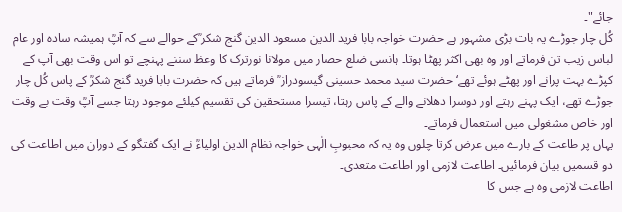جائے"۔
کُل چار جوڑے یہ بات بڑی مشہور ہے حضرت خواجہ بابا فرید الدین مسعود الدین گنج شکر ؒکے حوالے سے کہ آپؒ ہمیشہ سادہ اور عام لباس زیب تن فرماتے اور وہ بھی اکثر پھٹا ہوتا۔ ہانسی ضلع حصار میں مولانا نورترک کا وعظ سننے پہنچے تو اس وقت بھی آپ کے کپڑے بہت پرانے اور پھٹے ہوئے تھے‘ حضرت سید محمد حسینی گیسودراز ؒ فرماتے ہیں کہ حضرت بابا فرید گنج شکرؒ کے پاس کُل چار جوڑے تھے، ایک پہنے رہتے اور دوسرا دھلانے والے کے پاس رہتا، تیسرا مستحقین کی تقسیم کیلئے موجود رہتا جسے آپؒ وقت بے وقت اور خاص مشغولی میں استعمال فرماتے۔
یہاں پر طاعت کے بارے میں عرض کرتا چلوں وہ یہ کہ محبوبِ الٰہی خواجہ نظام الدین اولیاءؒ نے ایک گفتگو کے دوران میں اطاعت کی دو قسمیں بیان فرمائیں۔ اطاعت لازمی اور اطاعت متعدی۔
اطاعت لازمی وہ ہے جس کا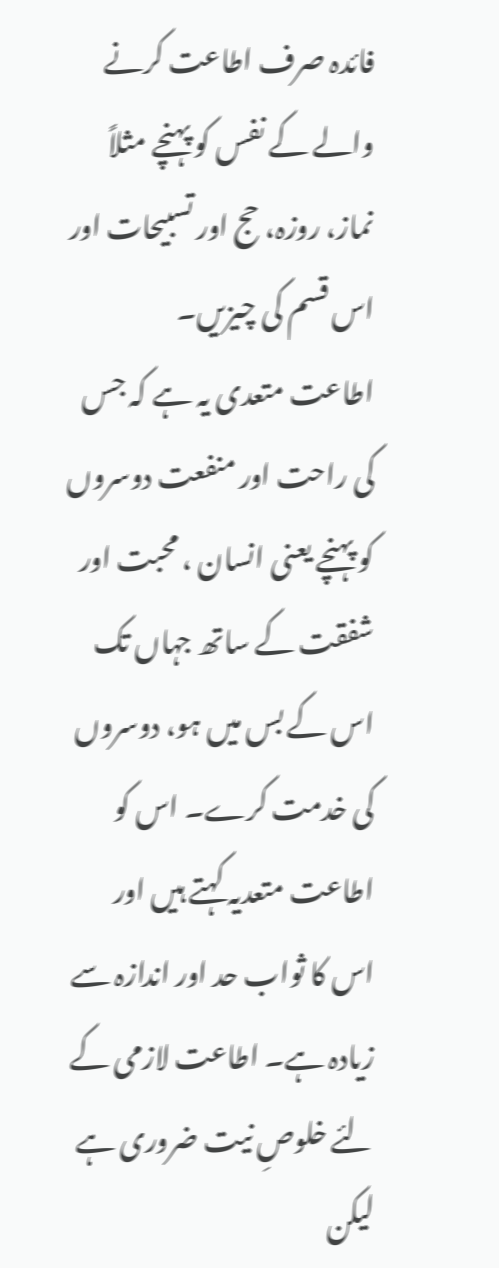فائدہ صرف اطاعت کرنے والے کے نفس کو پہنچے مثلاً نماز، روزہ، حج اور تسبیحات اور اس قسم کی چیزیں۔
اطاعت متعدی یہ ہے کہ جس کی راحت اور منفعت دوسروں کو پہنچے یعنی انسان ، محبت اور شفقت کے ساتھ جہاں تک اس کے بس میں ہو، دوسروں کی خدمت کرے۔ اس کو اطاعت متعدیہ کہتے ہیں اور اس کا ثواب حد اور اندازہ سے زیادہ ہے۔ اطاعت لازمی کے لئے خلوصِ نیت ضروری ہے لیکن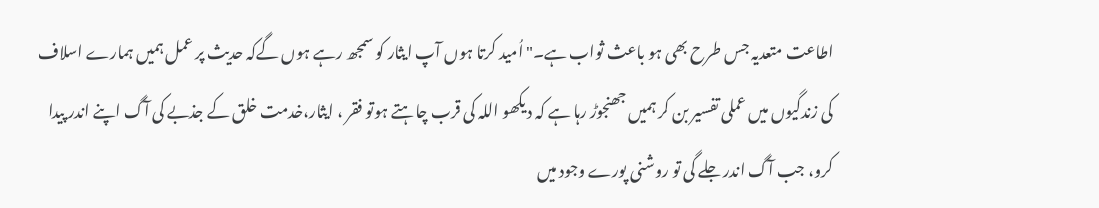اطاعت متعدیہ جس طرح بھی ہو باعث ثواب ہے۔" اُمید کرتا ہوں آپ ایثار کو سمجھ رہے ہوں گےکہ حدیث پر عمل ہمیں ہمارے اسلاف کی زندگیوں میں عملی تفسیر بن کر ہمیں جھنجوڑ رہا ہے کہ دیکھو اللہ کی قرب چاہتے ہوتو فقر ، ایثار،خدمت خلق کے جذبے کی آگ اپنے اندر پیدا کرو، جب آگ اندر جلے گی تو روشنی پورے وجود میں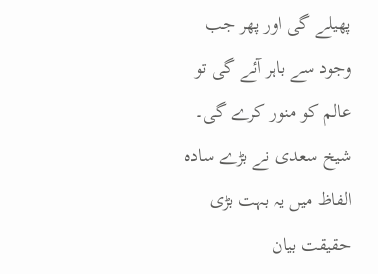پھیلے گی اور پھر جب وجود سے باہر آئے گی تو عالم کو منور کرے گی۔
شیخ سعدی نے بڑے سادہ الفاظ میں یہ بہت بڑی حقیقت بیان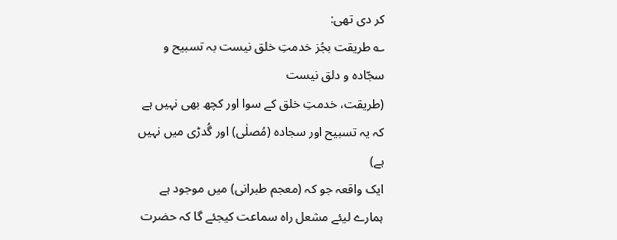کر دی تھی:
؎ طریقت بجُز خدمتِ خلق نیست بہ تسبیح و سجّادہ و دلق نیست
(طریقت، خدمتِ خلق کے سوا اور کچھ بھی نہیں ہے کہ یہ تسبیح اور سجادہ (مُصلٰی) اور گُدڑی میں نہیں ہے)
ایک واقعہ جو کہ (معجم طبرانی) میں موجود ہے ہمارے لیئے مشعل راہ سماعت کیجئے گا کہ حضرت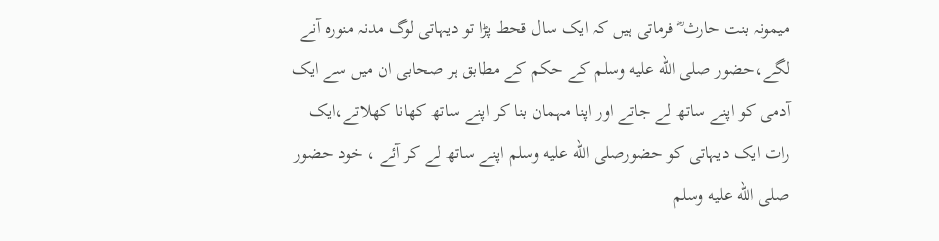میمونہ بنت حارث ؓ فرماتی ہیں کہ ایک سال قحط پڑا تو دیہاتی لوگ مدنہ منورہ آنے لگے،حضور صلى الله عليه وسلم کے حکم کے مطابق ہر صحابی ان میں سے ایک آدمی کو اپنے ساتھ لے جاتے اور اپنا مہمان بنا کر اپنے ساتھ کھانا کھلاتے،ایک رات ایک دیہاتی کو حضورصلى الله عليه وسلم اپنے ساتھ لے کر آئے ، خود حضور صلى الله عليه وسلم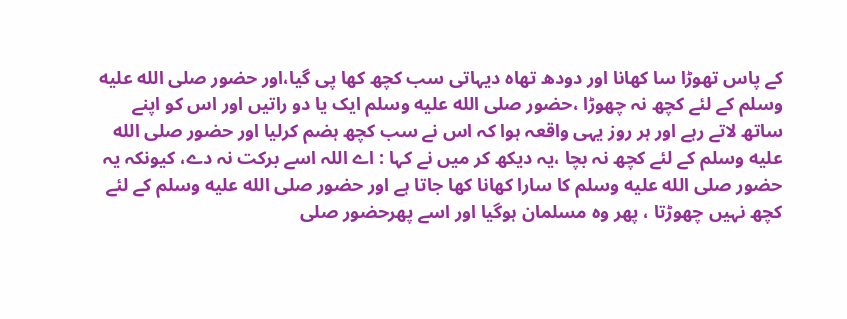کے پاس تھوڑا سا کھانا اور دودھ تھاہ دیہاتی سب کچھ کھا پی گیا،اور حضور صلى الله عليه وسلم کے لئے کچھ نہ چھوڑا ،حضور صلى الله عليه وسلم ایک یا دو راتیں اور اس کو اپنے ساتھ لاتے رہے اور ہر روز یہی واقعہ ہوا کہ اس نے سب کچھ ہضم کرلیا اور حضور صلى الله عليه وسلم کے لئے کچھ نہ بچا ،یہ دیکھ کر میں نے کہا : اے اللہ اسے برکت نہ دے، کیونکہ یہ حضور صلى الله عليه وسلم کا سارا کھانا کھا جاتا ہے اور حضور صلى الله عليه وسلم کے لئے کچھ نہیں چھوڑتا ، پھر وہ مسلمان ہوگیا اور اسے پھرحضور صلى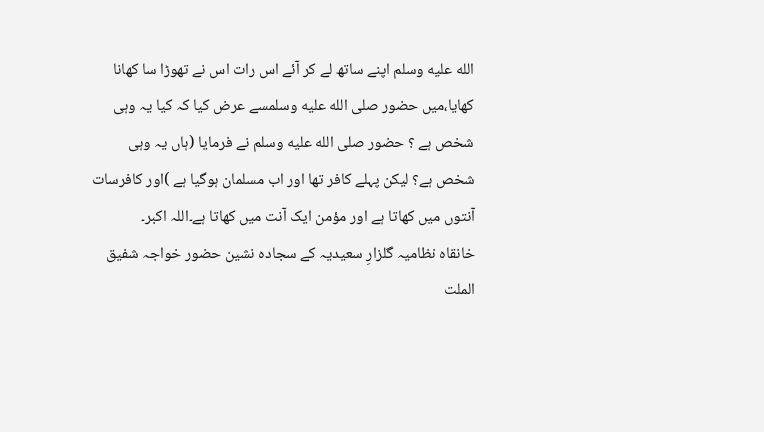الله عليه وسلم اپنے ساتھ لے کر آئے اس رات اس نے تھوڑا سا کھانا کھایا،میں حضور صلى الله عليه وسلمسے عرض کیا کہ کیا یہ وہی شخص ہے ؟ حضور صلى الله عليه وسلم نے فرمایا (ہاں یہ وہی شخص ہے؟ لیکن پہلے کافر تھا اور اب مسلمان ہوگیا ہے )اور کافرسات آنتوں میں کھاتا ہے اور مؤمن ایک آنت میں کھاتا ہے۔اللہ اکبر۔
خانقاہ نظامیہ گلزارِ سعیدیہ کے سجادہ نشین حضور خواجہ شفیق الملت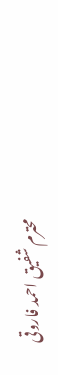محترم شفیق احمد فاروقی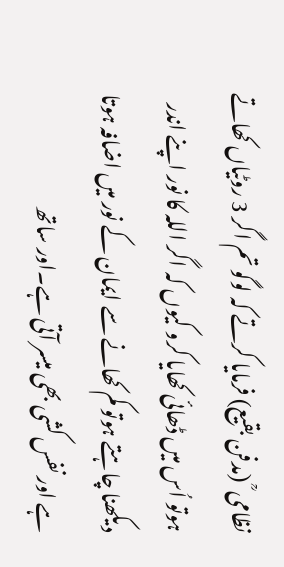نظامی ؒ (مدفن بقیع) فرمایا کرتے کہ لوگو تم اگر 3 روٹیاں کھاتے ہوتو اُس میں ڈھائی کھایا کرو کیوں کہ اگر اللہ کا نور اپنے اندر دیکھنا چاہتے ہوتو کم کھانے سے ایمان کے نور میں اضافہ ہوتا ہے اور نفس کشی بھی میسر آتی ہے۔اور ساتھ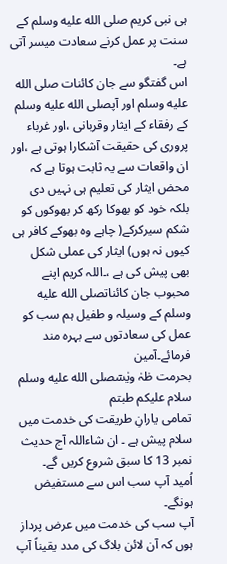ہی نبی کریم صلى الله عليه وسلم کے سنت پر عمل کرنے سعادت میسر آتی ہے۔
اس گفتگو سے جان کائنات صلى الله عليه وسلم اور آپصلى الله عليه وسلم کے رفقاء کے ایثار وقربانی ،اور غرباء پروری کی حقیقت آشکارا ہوتی ہے ،اور ان واقعات سے یہ ثابت ہوتا ہے کہ محض ایثار کی تعلیم ہی نہیں دی بلکہ خود کو بھوکا رکھ کر بھوکوں کو شکم سیرکرکے( چاہے وہ بھوکے کافر ہی کیوں نہ ہوں) ایثار کی عملی شکل بھی پیش کی ہے ،۔اللہ کریم اپنے محبوب جان کائناتصلى الله عليه وسلم کے وسیلہ و طفیل ہم سب کو عمل کی سعادتوں سے بہرہ مند فرمائے۔آمین
بحرمت طٰہٰ ویٰسٓصلى الله عليه وسلم
سلام علیکم طبتم
تمامی یارانِ طریقت کی خدمت میں سلام پیش ہے ۔ ان شاءاللہ آج حدیث نمبر 13 کا سبق شروع کریں گے۔
اُمید آپ سب اس سے مستفیض ہونگے۔
آپ سب کی خدمت میں عرض پرداز ہوں کہ آن لائن بلاگ کی مدد یقیناً آپ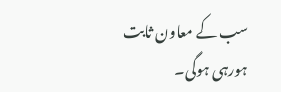سب کے معاون ثابت ہورہی ہوگی۔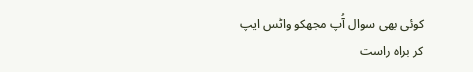کوئی بھی سوال آُپ مجھکو واٹس ایپ کر براہ راست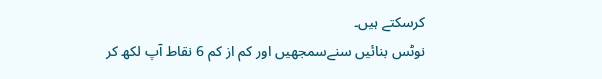کرسکتے ہیں۔
نوٹس بنائیں سنےسمجھیں اور کم از کم 6 نقاط آپ لکھ کر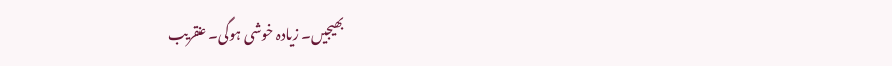بھیجیں۔ زیادہ خوشی ہوگی۔ عنقریب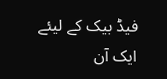فیڈ بیک کے لیئے ایک آن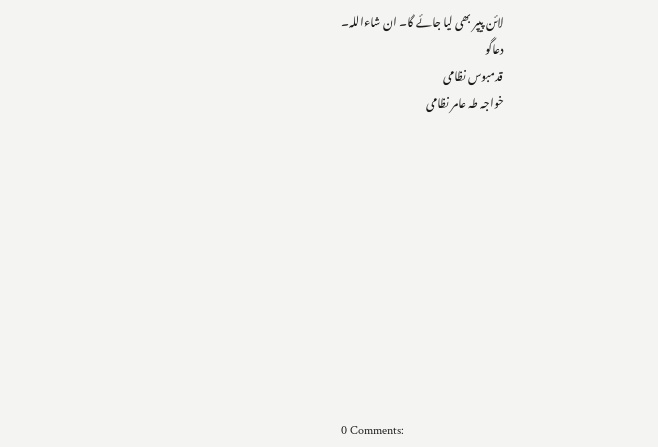لائن پیپر بھی لیا جائے گا۔ ان شاءاللہ۔
دعاگو
قدمبوس نظامی
خواجہ طہ عامر نظامی











0 Comments: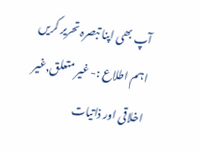آپ بھی اپنا تبصرہ تحریر کریں
اہم اطلاع :- غیر متعلق,غیر اخلاقی اور ذاتیات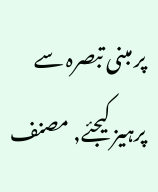پر مبنی تبصرہ سے پرہیز کیجئے, مصنف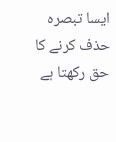ایسا تبصرہ حذف کرنے کا حق رکھتا ہے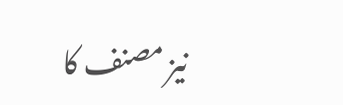نیز مصنف کا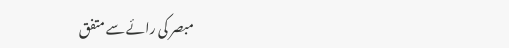مبصر کی رائے سے متفق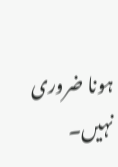ہونا ضروری نہیں۔